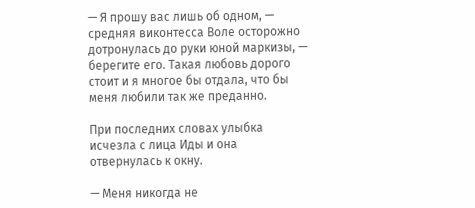— Я прошу вас лишь об одном, — средняя виконтесса Воле осторожно дотронулась до руки юной маркизы, — берегите его. Такая любовь дорого стоит и я многое бы отдала, что бы меня любили так же преданно.

При последних словах улыбка исчезла с лица Иды и она отвернулась к окну.

— Меня никогда не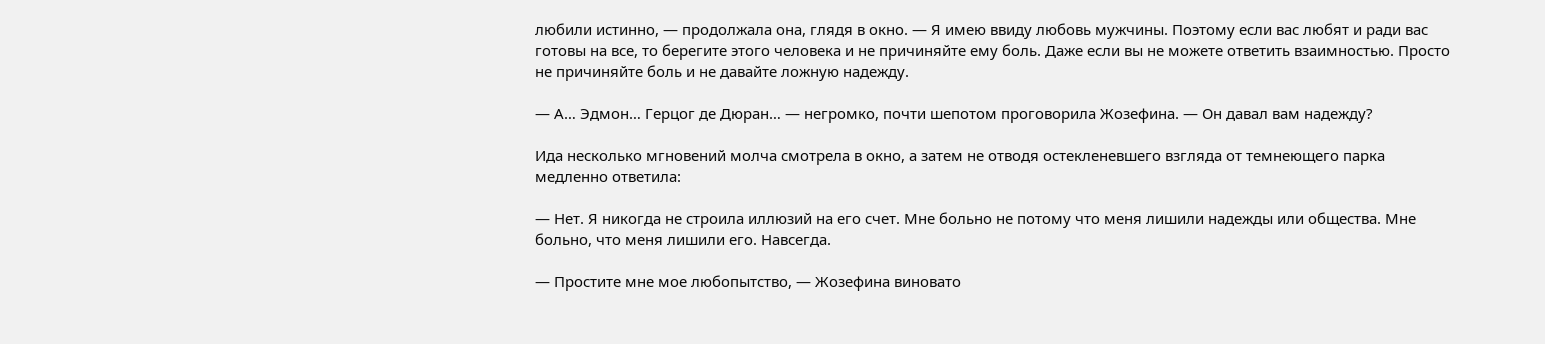любили истинно, — продолжала она, глядя в окно. — Я имею ввиду любовь мужчины. Поэтому если вас любят и ради вас готовы на все, то берегите этого человека и не причиняйте ему боль. Даже если вы не можете ответить взаимностью. Просто не причиняйте боль и не давайте ложную надежду.

— А… Эдмон… Герцог де Дюран… — негромко, почти шепотом проговорила Жозефина. — Он давал вам надежду?

Ида несколько мгновений молча смотрела в окно, а затем не отводя остекленевшего взгляда от темнеющего парка медленно ответила:

— Нет. Я никогда не строила иллюзий на его счет. Мне больно не потому что меня лишили надежды или общества. Мне больно, что меня лишили его. Навсегда.

— Простите мне мое любопытство, — Жозефина виновато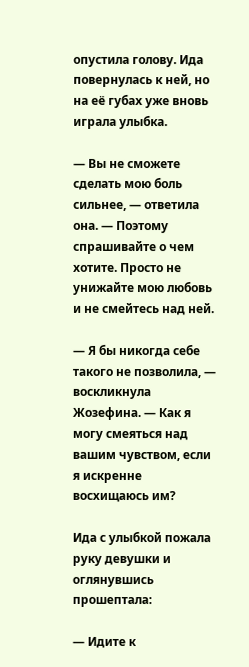опустила голову. Ида повернулась к ней, но на её губах уже вновь играла улыбка.

— Вы не сможете сделать мою боль сильнее, — ответила она. — Поэтому спрашивайте о чем хотите. Просто не унижайте мою любовь и не смейтесь над ней.

— Я бы никогда себе такого не позволила, — воскликнула Жозефина. — Как я могу смеяться над вашим чувством, если я искренне восхищаюсь им?

Ида с улыбкой пожала руку девушки и оглянувшись прошептала:

— Идите к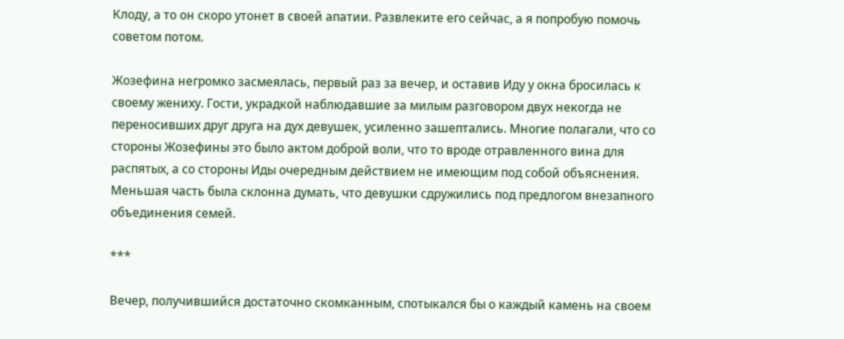Клоду, а то он скоро утонет в своей апатии. Развлеките его сейчас, а я попробую помочь советом потом.

Жозефина негромко засмеялась, первый раз за вечер, и оставив Иду у окна бросилась к своему жениху. Гости, украдкой наблюдавшие за милым разговором двух некогда не переносивших друг друга на дух девушек, усиленно зашептались. Многие полагали, что со стороны Жозефины это было актом доброй воли, что то вроде отравленного вина для распятых, а со стороны Иды очередным действием не имеющим под собой объяснения. Меньшая часть была склонна думать, что девушки сдружились под предлогом внезапного объединения семей.

***

Вечер, получившийся достаточно скомканным, спотыкался бы о каждый камень на своем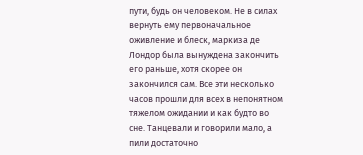пути, будь он человеком. Не в силах вернуть ему первоначальное оживление и блеск, маркиза де Лондор была вынуждена закончить его раньше, хотя скорее он закончился сам. Все эти несколько часов прошли для всех в непонятном тяжелом ожидании и как будто во сне. Танцевали и говорили мало, а пили достаточно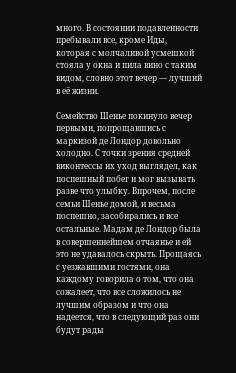много. В состоянии подавленности пребывали все, кроме Иды, которая с молчаливой усмешкой стояла у окна и пила вино с таким видом, словно этот вечер — лучший в её жизни.

Семейство Шенье покинуло вечер первыми, попрощавшись с маркизой де Лондор довольно холодно. С точки зрения средней виконтессы их уход выглядел, как поспешный побег и мог вызывать разве что улыбку. Впрочем, после семьи Шенье домой, и весьма поспешно, засобирались и все остальные. Мадам де Лондор была в совершеннейшем отчаянье и ей это не удавалось скрыть. Прощаясь с уезжавшими гостями, она каждому говорила о том, что она сожалеет, что все сложилось не лучшим образом и что она надеется, что в следующий раз они будут рады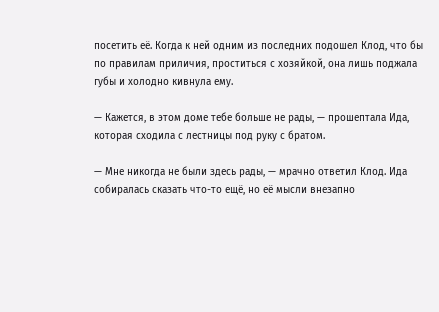посетить её. Когда к ней одним из последних подошел Клод, что бы по правилам приличия, проститься с хозяйкой, она лишь поджала губы и холодно кивнула ему.

— Кажется, в этом доме тебе больше не рады, — прошептала Ида, которая сходила с лестницы под руку с братом.

— Мне никогда не были здесь рады, — мрачно ответил Клод. Ида собиралась сказать что-то ещё, но её мысли внезапно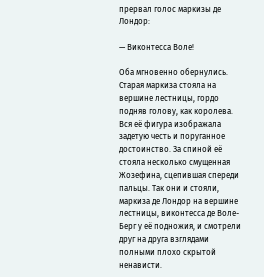прервал голос маркизы де Лондор:

— Виконтесса Воле!

Оба мгновенно обернулись. Старая маркиза стояла на вершине лестницы, гордо подняв голову, как королева. Вся её фигура изображала задетую честь и поруганное достоинство. За спиной её стояла несколько смущенная Жозефина, сцепившая спереди пальцы. Так они и стояли, маркиза де Лондор на вершине лестницы, виконтесса де Воле-Берг у её подножия, и смотрели друг на друга взглядами полными плохо скрытой ненависти.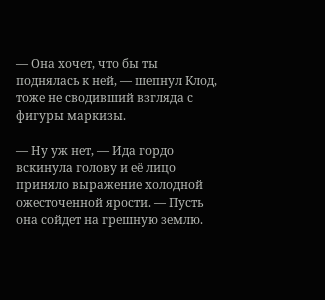— Она хочет, что бы ты поднялась к ней, — шепнул Клод, тоже не сводивший взгляда с фигуры маркизы.

— Ну уж нет, — Ида гордо вскинула голову и её лицо приняло выражение холодной ожесточенной ярости. — Пусть она сойдет на грешную землю.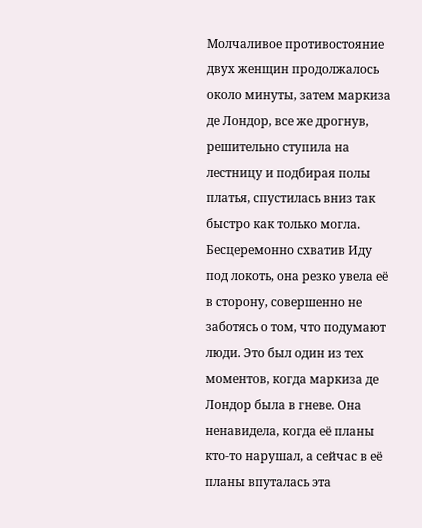Молчаливое противостояние двух женщин продолжалось около минуты, затем маркиза де Лондор, все же дрогнув, решительно ступила на лестницу и подбирая полы платья, спустилась вниз так быстро как только могла. Бесцеремонно схватив Иду под локоть, она резко увела её в сторону, совершенно не заботясь о том, что подумают люди. Это был один из тех моментов, когда маркиза де Лондор была в гневе. Она ненавидела, когда её планы кто-то нарушал, а сейчас в её планы впуталась эта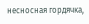несносная гордячка,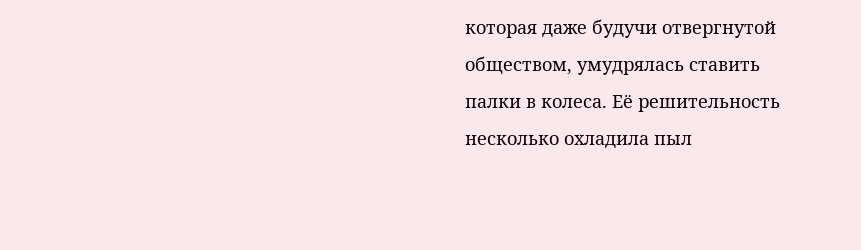которая даже будучи отвергнутой обществом, умудрялась ставить палки в колеса. Её решительность несколько охладила пыл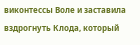виконтессы Воле и заставила вздрогнуть Клода, который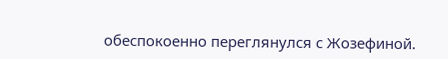обеспокоенно переглянулся с Жозефиной.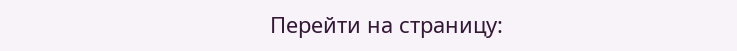Перейти на страницу: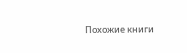Похожие книги